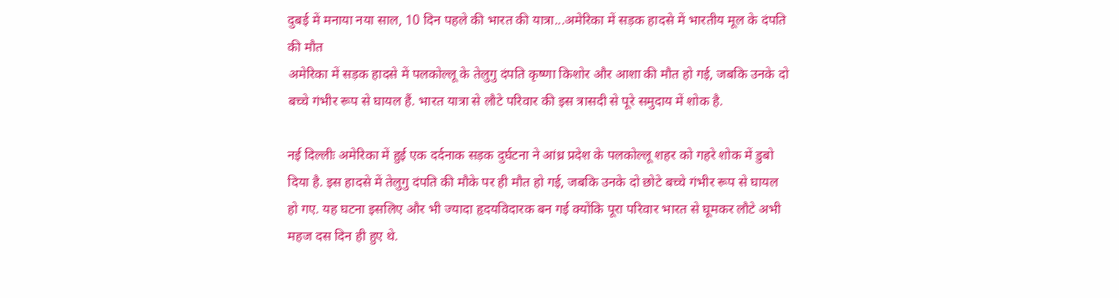दुबई में मनाया नया साल, 10 दिन पहले की भारत की यात्रा...अमेरिका में सड़क हादसे में भारतीय मूल के दंपति की मौत
अमेरिका में सड़क हादसे में पलकोल्लू के तेलुगु दंपति कृष्णा किशोर और आशा की मौत हो गई, जबकि उनके दो बच्चे गंभीर रूप से घायल हैं. भारत यात्रा से लौटे परिवार की इस त्रासदी से पूरे समुदाय में शोक है.

नई दिल्लीः अमेरिका में हुई एक दर्दनाक सड़क दुर्घटना ने आंध्र प्रदेश के पलकोल्लू शहर को गहरे शोक में डुबो दिया है. इस हादसे में तेलुगु दंपति की मौके पर ही मौत हो गई, जबकि उनके दो छोटे बच्चे गंभीर रूप से घायल हो गए. यह घटना इसलिए और भी ज्यादा हृदयविदारक बन गई क्योंकि पूरा परिवार भारत से घूमकर लौटे अभी महज दस दिन ही हुए थे.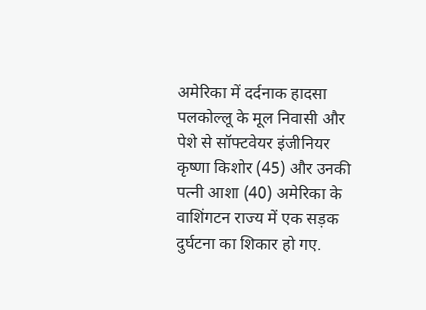अमेरिका में दर्दनाक हादसा
पलकोल्लू के मूल निवासी और पेशे से सॉफ्टवेयर इंजीनियर कृष्णा किशोर (45) और उनकी पत्नी आशा (40) अमेरिका के वाशिंगटन राज्य में एक सड़क दुर्घटना का शिकार हो गए.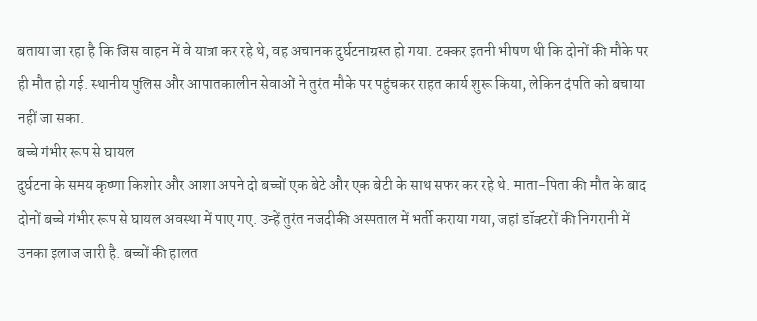बताया जा रहा है कि जिस वाहन में वे यात्रा कर रहे थे, वह अचानक दुर्घटनाग्रस्त हो गया. टक्कर इतनी भीषण थी कि दोनों की मौके पर ही मौत हो गई. स्थानीय पुलिस और आपातकालीन सेवाओं ने तुरंत मौके पर पहुंचकर राहत कार्य शुरू किया, लेकिन दंपति को बचाया नहीं जा सका.
बच्चे गंभीर रूप से घायल
दुर्घटना के समय कृष्णा किशोर और आशा अपने दो बच्चों एक बेटे और एक बेटी के साथ सफर कर रहे थे. माता-पिता की मौत के बाद दोनों बच्चे गंभीर रूप से घायल अवस्था में पाए गए. उन्हें तुरंत नजदीकी अस्पताल में भर्ती कराया गया, जहां डॉक्टरों की निगरानी में उनका इलाज जारी है. बच्चों की हालत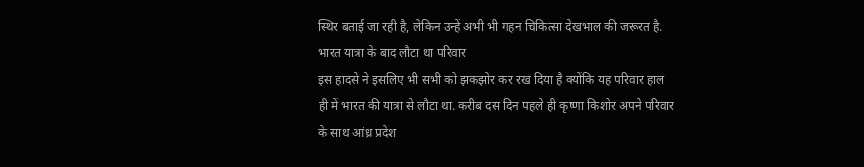स्थिर बताई जा रही है, लेकिन उन्हें अभी भी गहन चिकित्सा देखभाल की जरूरत है.
भारत यात्रा के बाद लौटा था परिवार
इस हादसे ने इसलिए भी सभी को झकझोर कर रख दिया है क्योंकि यह परिवार हाल ही में भारत की यात्रा से लौटा था. करीब दस दिन पहले ही कृष्णा किशोर अपने परिवार के साथ आंध्र प्रदेश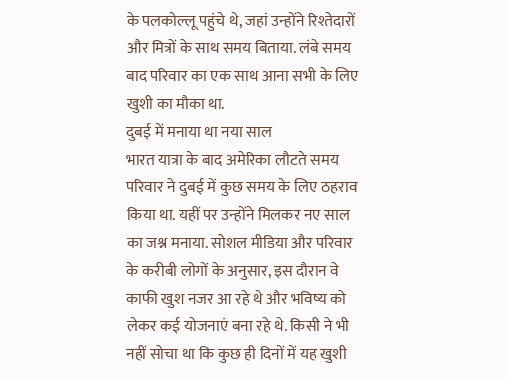के पलकोल्लू पहुंचे थे, जहां उन्होंने रिश्तेदारों और मित्रों के साथ समय बिताया. लंबे समय बाद परिवार का एक साथ आना सभी के लिए खुशी का मौका था.
दुबई में मनाया था नया साल
भारत यात्रा के बाद अमेरिका लौटते समय परिवार ने दुबई में कुछ समय के लिए ठहराव किया था. यहीं पर उन्होंने मिलकर नए साल का जश्न मनाया. सोशल मीडिया और परिवार के करीबी लोगों के अनुसार, इस दौरान वे काफी खुश नजर आ रहे थे और भविष्य को लेकर कई योजनाएं बना रहे थे. किसी ने भी नहीं सोचा था कि कुछ ही दिनों में यह खुशी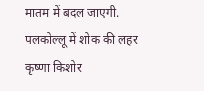मातम में बदल जाएगी.
पलकोल्लू में शोक की लहर
कृष्णा किशोर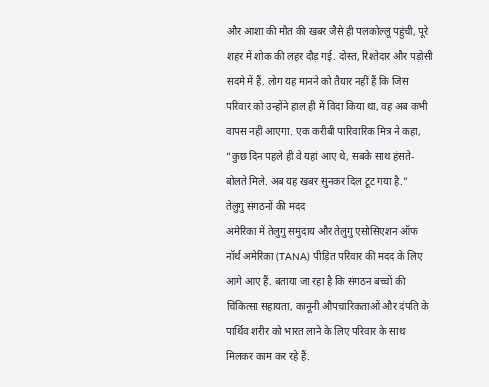और आशा की मौत की खबर जैसे ही पलकोल्लू पहुंची, पूरे शहर में शोक की लहर दौड़ गई. दोस्त, रिश्तेदार और पड़ोसी सदमे में हैं. लोग यह मानने को तैयार नहीं हैं कि जिस परिवार को उन्होंने हाल ही में विदा किया था, वह अब कभी वापस नहीं आएगा. एक करीबी पारिवारिक मित्र ने कहा, “कुछ दिन पहले ही वे यहां आए थे, सबके साथ हंसते-बोलते मिले. अब यह खबर सुनकर दिल टूट गया है.”
तेलुगु संगठनों की मदद
अमेरिका में तेलुगु समुदाय और तेलुगु एसोसिएशन ऑफ नॉर्थ अमेरिका (TANA) पीड़ित परिवार की मदद के लिए आगे आए हैं. बताया जा रहा है कि संगठन बच्चों की चिकित्सा सहायता, कानूनी औपचारिकताओं और दंपति के पार्थिव शरीर को भारत लाने के लिए परिवार के साथ मिलकर काम कर रहे हैं.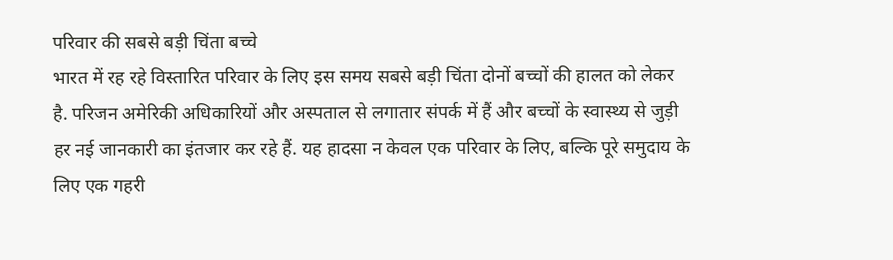परिवार की सबसे बड़ी चिंता बच्चे
भारत में रह रहे विस्तारित परिवार के लिए इस समय सबसे बड़ी चिंता दोनों बच्चों की हालत को लेकर है. परिजन अमेरिकी अधिकारियों और अस्पताल से लगातार संपर्क में हैं और बच्चों के स्वास्थ्य से जुड़ी हर नई जानकारी का इंतजार कर रहे हैं. यह हादसा न केवल एक परिवार के लिए, बल्कि पूरे समुदाय के लिए एक गहरी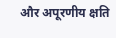और अपूरणीय क्षति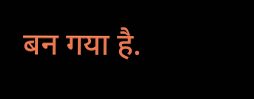बन गया है.